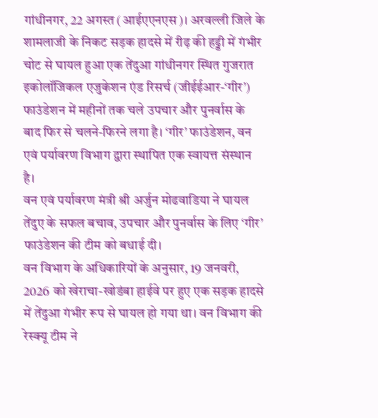गांधीनगर, 22 अगस्त (आईएएनएस)। अरवल्ली जिले के शामलाजी के निकट सड़क हादसे में रीढ़ की हड्डी में गंभीर चोट से घायल हुआ एक तेंदुआ गांधीनगर स्थित गुजरात इकोलॉजिकल एजुकेशन एंड रिसर्च (जीईईआर-‘गीर’) फाउंडेशन में महीनों तक चले उपचार और पुनर्वास के बाद फिर से चलने-फिरने लगा है। ‘गीर’ फाउंडेशन, वन एवं पर्यावरण विभाग द्वारा स्थापित एक स्वायत्त संस्थान है।
वन एवं पर्यावरण मंत्री श्री अर्जुन मोढवाडिया ने घायल तेंदुए के सफल बचाव, उपचार और पुनर्वास के लिए ‘गीर’ फाउंडेशन की टीम को बधाई दी।
वन विभाग के अधिकारियों के अनुसार, 19 जनवरी, 2026 को खेराचा-खोडंबा हाईवे पर हुए एक सड़क हादसे में तेंदुआ गंभीर रूप से घायल हो गया था। वन विभाग की रेस्क्यू टीम ने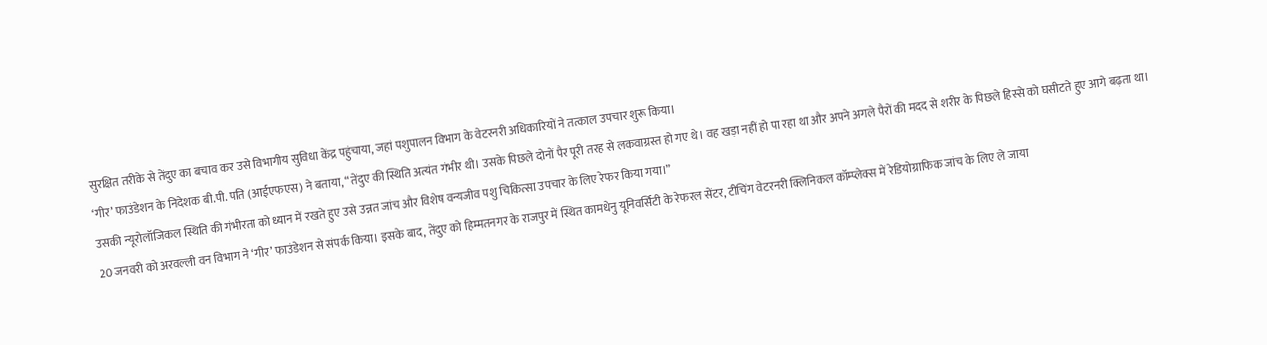सुरक्षित तरीके से तेंदुए का बचाव कर उसे विभागीय सुविधा केंद्र पहुंचाया, जहां पशुपालन विभाग के वेटरनरी अधिकारियों ने तत्काल उपचार शुरू किया।
‘गीर’ फाउंडेशन के निदेशक बी.पी. पति (आईएफएस) ने बताया, “तेंदुए की स्थिति अत्यंत गंभीर थी। उसके पिछले दोनों पैर पूरी तरह से लकवाग्रस्त हो गए थे। वह खड़ा नहीं हो पा रहा था और अपने अगले पैरों की मदद से शरीर के पिछले हिस्से को घसीटते हुए आगे बढ़ता था। उसकी न्यूरोलॉजिकल स्थिति की गंभीरता को ध्यान में रखते हुए उसे उन्नत जांच और विशेष वन्यजीव पशु चिकित्सा उपचार के लिए रेफर किया गया।”
20 जनवरी को अरवल्ली वन विभाग ने ‘गीर’ फाउंडेशन से संपर्क किया। इसके बाद, तेंदुए को हिम्मतनगर के राजपुर में स्थित कामधेनु यूनिवर्सिटी के रेफरल सेंटर, टीचिंग वेटरनरी क्लिनिकल कॉम्प्लेक्स में रेडियोग्राफिक जांच के लिए ले जाया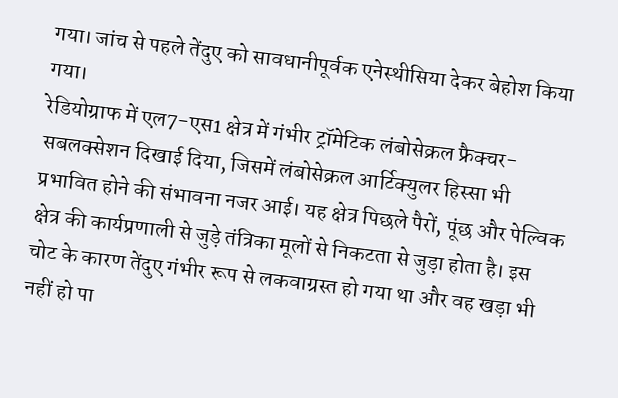गया। जांच से पहले तेंदुए को सावधानीपूर्वक एनेस्थीसिया देकर बेहोश किया गया।
रेडियोग्राफ में एल7-एस1 क्षेत्र में गंभीर ट्रॉमेटिक लंबोसेक्रल फ्रैक्चर-सबलक्सेशन दिखाई दिया, जिसमें लंबोसेक्रल आर्टिक्युलर हिस्सा भी प्रभावित होने की संभावना नजर आई। यह क्षेत्र पिछले पैरों, पूंछ और पेल्विक क्षेत्र की कार्यप्रणाली से जुड़े तंत्रिका मूलों से निकटता से जुड़ा होता है। इस चोट के कारण तेंदुए गंभीर रूप से लकवाग्रस्त हो गया था और वह खड़ा भी नहीं हो पा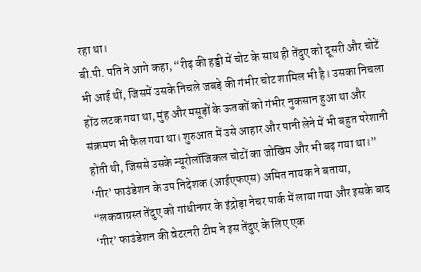रहा था।
बी.पी. पति ने आगे कहा, “रीढ़ की हड्डी में चोट के साथ ही तेंदुए को दूसरी और चोटें भी आई थीं, जिसमें उसके निचले जबड़े की गंभीर चोट शामिल भी है। उसका निचला होंठ लटक गया था, मुंह और मसूड़ों के ऊतकों को गंभीर नुकसान हुआ था और संक्रमण भी फैल गया था। शुरुआत में उसे आहार और पानी लेने में भी बहुत परेशानी होती थी, जिससे उसके न्यूरोलॉजिकल चोटों का जोखिम और भी बढ़ गया था।”
‘गीर’ फाउंडेशन के उप निदेशक (आईएफएस) अमित नायक ने बताया, “लकवाग्रस्त तेंदुए को गांधीनगर के इंद्रोड़ा नेचर पार्क में लाया गया और इसके बाद ‘गीर’ फाउंडेशन की वेटरनरी टीम ने इस तेंदुए के लिए एक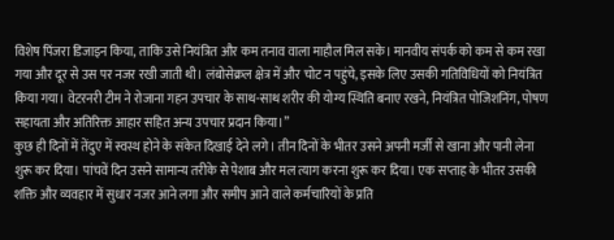विशेष पिंजरा डिजाइन किया, ताकि उसे नियंत्रित और कम तनाव वाला माहौल मिल सके। मानवीय संपर्क को कम से कम रखा गया और दूर से उस पर नजर रखी जाती थी। लंबोसेक्रल क्षेत्र में और चोट न पहुंचे, इसके लिए उसकी गतिविधियों को नियंत्रित किया गया। वेटरनरी टीम ने रोजाना गहन उपचार के साथ-साथ शरीर की योग्य स्थिति बनाए रखने, नियंत्रित पोजिशनिंग, पोषण सहायता और अतिरिक्त आहार सहित अन्य उपचार प्रदान किया।”
कुछ ही दिनों में तेंदुए में स्वस्थ होने के संकेत दिखाई देने लगे। तीन दिनों के भीतर उसने अपनी मर्जी से खाना और पानी लेना शुरू कर दिया। पांचवें दिन उसने सामान्य तरीके से पेशाब और मल त्याग करना शुरू कर दिया। एक सप्ताह के भीतर उसकी शक्ति और व्यवहार में सुधार नजर आने लगा और समीप आने वाले कर्मचारियों के प्रति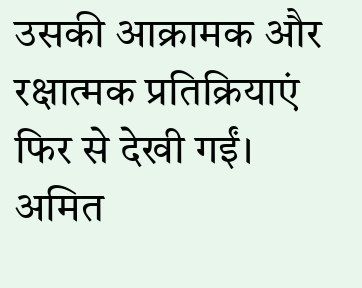उसकी आक्रामक और रक्षात्मक प्रतिक्रियाएं फिर से देखी गईं।
अमित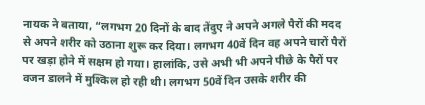नायक ने बताया, “लगभग 20 दिनों के बाद तेंदुए ने अपने अगले पैरों की मदद से अपने शरीर को उठाना शुरू कर दिया। लगभग 40वें दिन वह अपने चारों पैरों पर खड़ा होने में सक्षम हो गया। हालांकि, उसे अभी भी अपने पीछे के पैरों पर वजन डालने में मुश्किल हो रही थी। लगभग 50वें दिन उसके शरीर की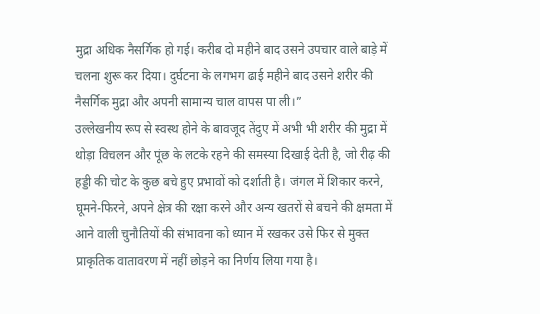मुद्रा अधिक नैसर्गिक हो गई। करीब दो महीने बाद उसने उपचार वाले बाड़े में चलना शुरू कर दिया। दुर्घटना के लगभग ढाई महीने बाद उसने शरीर की नैसर्गिक मुद्रा और अपनी सामान्य चाल वापस पा ली।”
उल्लेखनीय रूप से स्वस्थ होने के बावजूद तेंदुए में अभी भी शरीर की मुद्रा में थोड़ा विचलन और पूंछ के लटके रहने की समस्या दिखाई देती है, जो रीढ़ की हड्डी की चोट के कुछ बचे हुए प्रभावों को दर्शाती है। जंगल में शिकार करने, घूमने-फिरने, अपने क्षेत्र की रक्षा करने और अन्य खतरों से बचने की क्षमता में आने वाली चुनौतियों की संभावना को ध्यान में रखकर उसे फिर से मुक्त प्राकृतिक वातावरण में नहीं छोड़ने का निर्णय लिया गया है।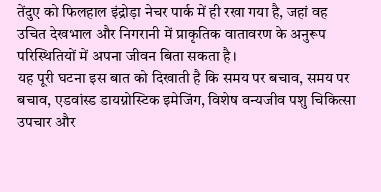तेंदुए को फिलहाल इंद्रोड़ा नेचर पार्क में ही रखा गया है, जहां वह उचित देखभाल और निगरानी में प्राकृतिक वातावरण के अनुरूप परिस्थितियों में अपना जीवन बिता सकता है।
यह पूरी घटना इस बात को दिखाती है कि समय पर बचाव, समय पर बचाव, एडवांस्ड डायग्नोस्टिक इमेजिंग, विशेष वन्यजीव पशु चिकित्सा उपचार और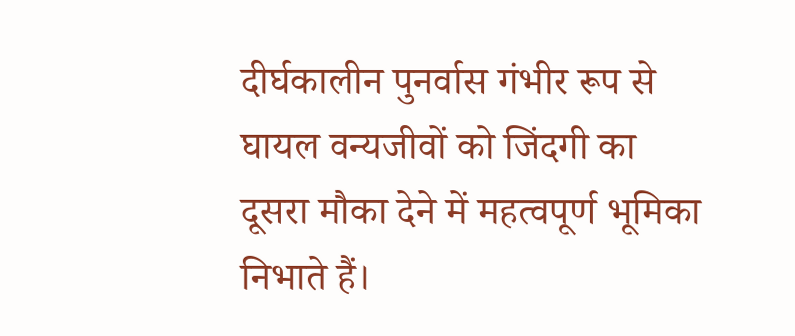दीर्घकालीन पुनर्वास गंभीर रूप से घायल वन्यजीवों को जिंदगी का दूसरा मौका देने में महत्वपूर्ण भूमिका निभाते हैं।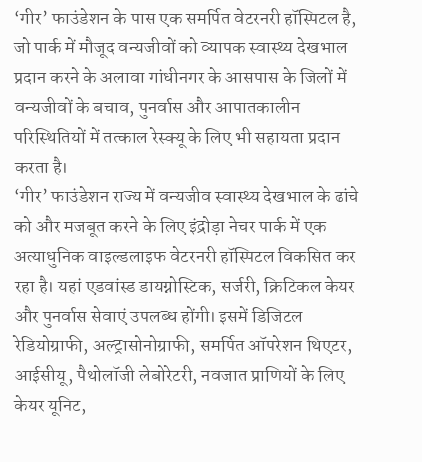‘गीर’ फाउंडेशन के पास एक समर्पित वेटरनरी हॉस्पिटल है, जो पार्क में मौजूद वन्यजीवों को व्यापक स्वास्थ्य देखभाल प्रदान करने के अलावा गांधीनगर के आसपास के जिलों में वन्यजीवों के बचाव, पुनर्वास और आपातकालीन परिस्थितियों में तत्काल रेस्क्यू के लिए भी सहायता प्रदान करता है।
‘गीर’ फाउंडेशन राज्य में वन्यजीव स्वास्थ्य देखभाल के ढांचे को और मजबूत करने के लिए इंद्रोड़ा नेचर पार्क में एक अत्याधुनिक वाइल्डलाइफ वेटरनरी हॉस्पिटल विकसित कर रहा है। यहां एडवांस्ड डायग्नोस्टिक, सर्जरी, क्रिटिकल केयर और पुनर्वास सेवाएं उपलब्ध होंगी। इसमें डिजिटल रेडियोग्राफी, अल्ट्रासोनोग्राफी, समर्पित ऑपरेशन थिएटर, आईसीयू, पैथोलॉजी लेबोरेटरी, नवजात प्राणियों के लिए केयर यूनिट,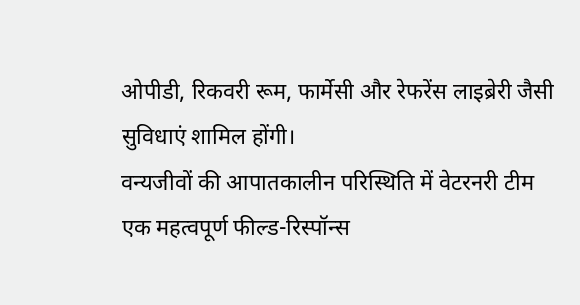ओपीडी, रिकवरी रूम, फार्मेसी और रेफरेंस लाइब्रेरी जैसी सुविधाएं शामिल होंगी।
वन्यजीवों की आपातकालीन परिस्थिति में वेटरनरी टीम एक महत्वपूर्ण फील्ड-रिस्पॉन्स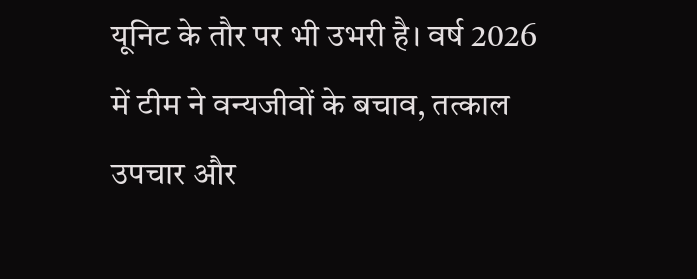यूनिट के तौर पर भी उभरी है। वर्ष 2026 में टीम ने वन्यजीवों के बचाव, तत्काल उपचार और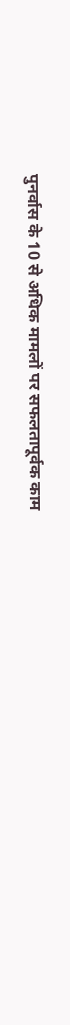पुनर्वास के 10 से अधिक मामलों पर सफलतापूर्वक काम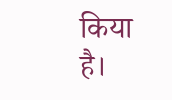किया है।